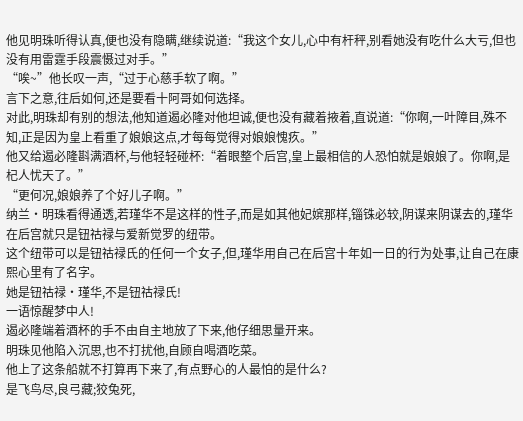他见明珠听得认真,便也没有隐瞒,继续说道:“我这个女儿,心中有杆秤,别看她没有吃什么大亏,但也没有用雷霆手段震慑过对手。”
“唉~”他长叹一声,“过于心慈手软了啊。”
言下之意,往后如何,还是要看十阿哥如何选择。
对此,明珠却有别的想法,他知道遏必隆对他坦诚,便也没有藏着掖着,直说道:“你啊,一叶障目,殊不知,正是因为皇上看重了娘娘这点,才每每觉得对娘娘愧疚。”
他又给遏必隆斟满酒杯,与他轻轻碰杯:“着眼整个后宫,皇上最相信的人恐怕就是娘娘了。你啊,是杞人忧天了。”
“更何况,娘娘养了个好儿子啊。”
纳兰·明珠看得通透,若瑾华不是这样的性子,而是如其他妃嫔那样,锱铢必较,阴谋来阴谋去的,瑾华在后宫就只是钮祜禄与爱新觉罗的纽带。
这个纽带可以是钮祜禄氏的任何一个女子,但,瑾华用自己在后宫十年如一日的行为处事,让自己在康熙心里有了名字。
她是钮祜禄·瑾华,不是钮祜禄氏!
一语惊醒梦中人!
遏必隆端着酒杯的手不由自主地放了下来,他仔细思量开来。
明珠见他陷入沉思,也不打扰他,自顾自喝酒吃菜。
他上了这条船就不打算再下来了,有点野心的人最怕的是什么?
是飞鸟尽,良弓藏;狡兔死,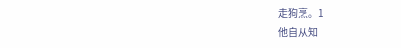走狗烹。1
他自从知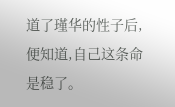道了瑾华的性子后,便知道,自己这条命是稳了。